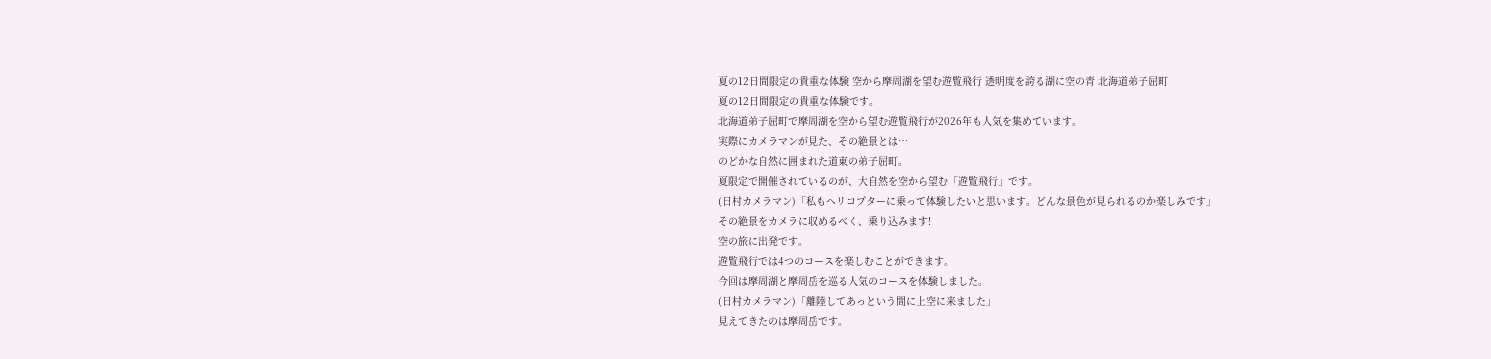夏の12日間限定の貴重な体験 空から摩周湖を望む遊覧飛行 透明度を誇る湖に空の青 北海道弟子屈町
夏の12日間限定の貴重な体験です。
北海道弟子屈町で摩周湖を空から望む遊覧飛行が2026年も人気を集めています。
実際にカメラマンが見た、その絶景とは…
のどかな自然に囲まれた道東の弟子屈町。
夏限定で開催されているのが、大自然を空から望む「遊覧飛行」です。
(日村カメラマン)「私もヘリコプターに乗って体験したいと思います。どんな景色が見られるのか楽しみです」
その絶景をカメラに収めるべく、乗り込みます!
空の旅に出発です。
遊覧飛行では4つのコースを楽しむことができます。
今回は摩周湖と摩周岳を巡る人気のコースを体験しました。
(日村カメラマン)「離陸してあっという間に上空に来ました」
見えてきたのは摩周岳です。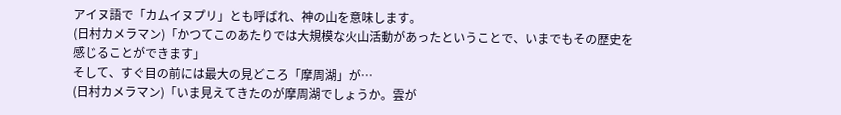アイヌ語で「カムイヌプリ」とも呼ばれ、神の山を意味します。
(日村カメラマン)「かつてこのあたりでは大規模な火山活動があったということで、いまでもその歴史を感じることができます」
そして、すぐ目の前には最大の見どころ「摩周湖」が…
(日村カメラマン)「いま見えてきたのが摩周湖でしょうか。雲が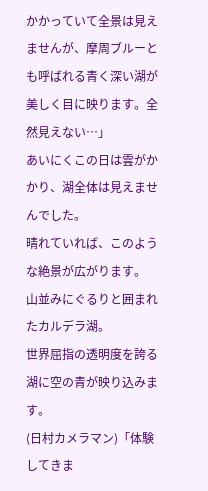かかっていて全景は見えませんが、摩周ブルーとも呼ばれる青く深い湖が美しく目に映ります。全然見えない…」
あいにくこの日は雲がかかり、湖全体は見えませんでした。
晴れていれば、このような絶景が広がります。
山並みにぐるりと囲まれたカルデラ湖。
世界屈指の透明度を誇る湖に空の青が映り込みます。
(日村カメラマン)「体験してきま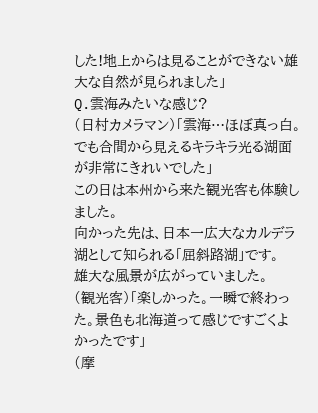した!地上からは見ることができない雄大な自然が見られました」
Q.雲海みたいな感じ?
(日村カメラマン)「雲海…ほぼ真っ白。でも合間から見えるキラキラ光る湖面が非常にきれいでした」
この日は本州から来た観光客も体験しました。
向かった先は、日本一広大なカルデラ湖として知られる「屈斜路湖」です。
雄大な風景が広がっていました。
(観光客)「楽しかった。一瞬で終わった。景色も北海道って感じですごくよかったです」
(摩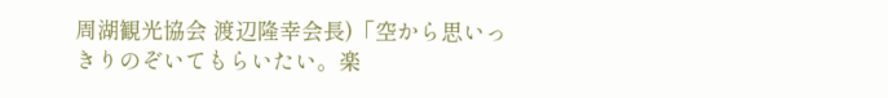周湖観光協会 渡辺隆幸会長)「空から思いっきりのぞいてもらいたい。楽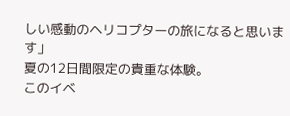しい感動のヘリコプターの旅になると思います」
夏の12日間限定の貴重な体験。
このイベ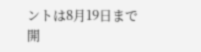ントは8月19日まで開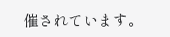催されています。